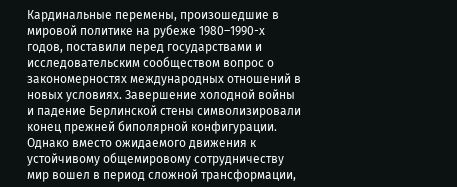Кардинальные перемены, произошедшие в мировой политике на рубеже 1980–1990-х годов, поставили перед государствами и исследовательским сообществом вопрос о закономерностях международных отношений в новых условиях. Завершение холодной войны и падение Берлинской стены символизировали конец прежней биполярной конфигурации. Однако вместо ожидаемого движения к устойчивому общемировому сотрудничеству мир вошел в период сложной трансформации,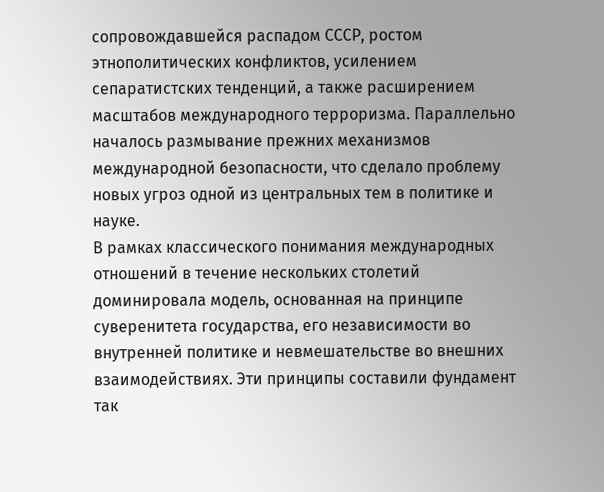сопровождавшейся распадом СССР, ростом этнополитических конфликтов, усилением сепаратистских тенденций, а также расширением масштабов международного терроризма. Параллельно началось размывание прежних механизмов международной безопасности, что сделало проблему новых угроз одной из центральных тем в политике и науке.
В рамках классического понимания международных отношений в течение нескольких столетий доминировала модель, основанная на принципе суверенитета государства, его независимости во внутренней политике и невмешательстве во внешних взаимодействиях. Эти принципы составили фундамент так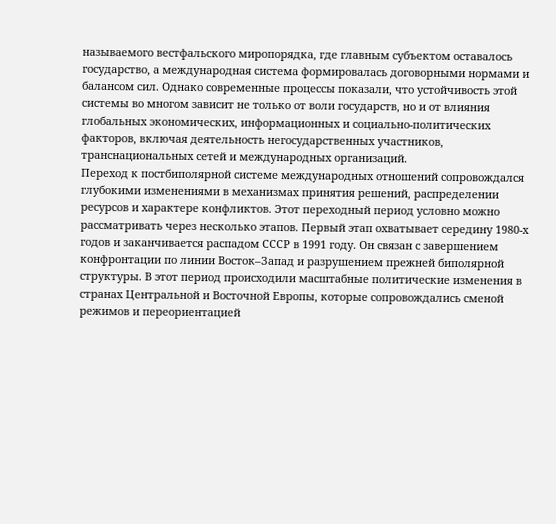называемого вестфальского миропорядка, где главным субъектом оставалось государство, а международная система формировалась договорными нормами и балансом сил. Однако современные процессы показали, что устойчивость этой системы во многом зависит не только от воли государств, но и от влияния глобальных экономических, информационных и социально-политических факторов, включая деятельность негосударственных участников, транснациональных сетей и международных организаций.
Переход к постбиполярной системе международных отношений сопровождался глубокими изменениями в механизмах принятия решений, распределении ресурсов и характере конфликтов. Этот переходный период условно можно рассматривать через несколько этапов. Первый этап охватывает середину 1980-х годов и заканчивается распадом СССР в 1991 году. Он связан с завершением конфронтации по линии Восток–Запад и разрушением прежней биполярной структуры. В этот период происходили масштабные политические изменения в странах Центральной и Восточной Европы, которые сопровождались сменой режимов и переориентацией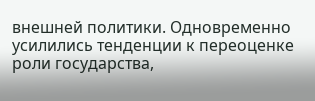внешней политики. Одновременно усилились тенденции к переоценке роли государства,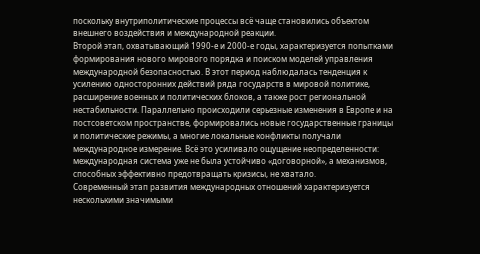поскольку внутриполитические процессы всё чаще становились объектом внешнего воздействия и международной реакции.
Второй этап, охватывающий 1990-е и 2000-е годы, характеризуется попытками формирования нового мирового порядка и поиском моделей управления международной безопасностью. В этот период наблюдалась тенденция к усилению односторонних действий ряда государств в мировой политике, расширение военных и политических блоков, а также рост региональной нестабильности. Параллельно происходили серьезные изменения в Европе и на постсоветском пространстве, формировались новые государственные границы и политические режимы, а многие локальные конфликты получали международное измерение. Всё это усиливало ощущение неопределенности: международная система уже не была устойчиво «договорной», а механизмов, способных эффективно предотвращать кризисы, не хватало.
Современный этап развития международных отношений характеризуется несколькими значимыми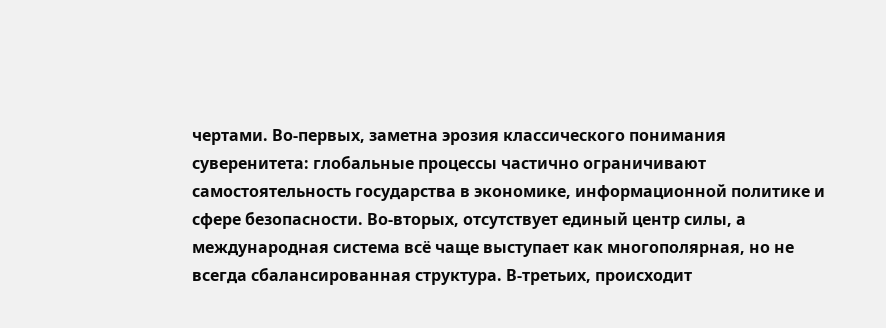чертами. Во-первых, заметна эрозия классического понимания суверенитета: глобальные процессы частично ограничивают самостоятельность государства в экономике, информационной политике и сфере безопасности. Во-вторых, отсутствует единый центр силы, а международная система всё чаще выступает как многополярная, но не всегда сбалансированная структура. В-третьих, происходит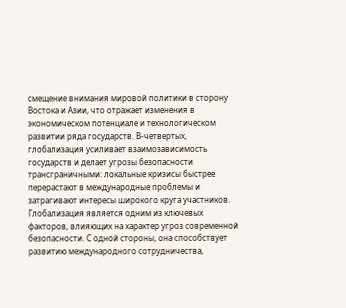смещение внимания мировой политики в сторону Востока и Азии, что отражает изменения в экономическом потенциале и технологическом развитии ряда государств. В-четвертых, глобализация усиливает взаимозависимость государств и делает угрозы безопасности трансграничными: локальные кризисы быстрее перерастают в международные проблемы и затрагивают интересы широкого круга участников.
Глобализация является одним из ключевых факторов, влияющих на характер угроз современной безопасности. С одной стороны, она способствует развитию международного сотрудничества,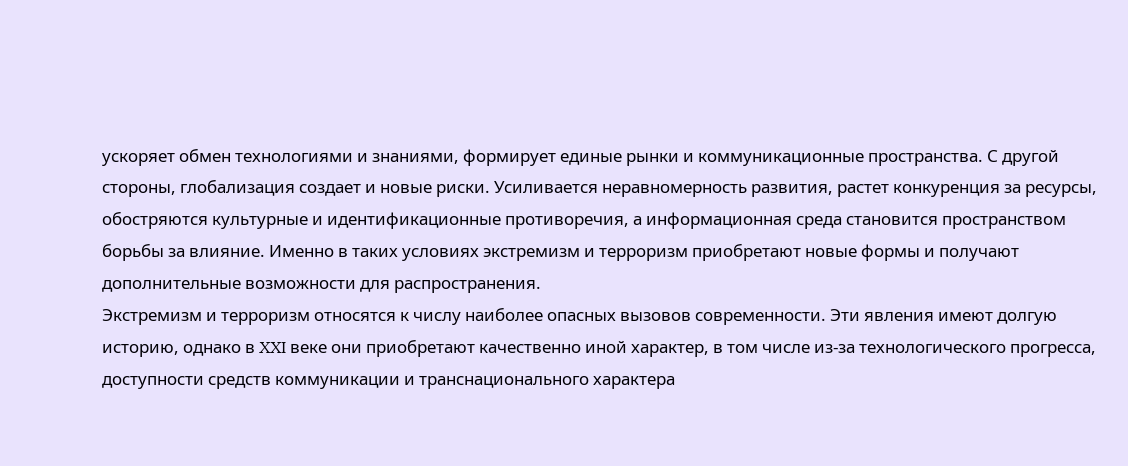ускоряет обмен технологиями и знаниями, формирует единые рынки и коммуникационные пространства. С другой стороны, глобализация создает и новые риски. Усиливается неравномерность развития, растет конкуренция за ресурсы, обостряются культурные и идентификационные противоречия, а информационная среда становится пространством борьбы за влияние. Именно в таких условиях экстремизм и терроризм приобретают новые формы и получают дополнительные возможности для распространения.
Экстремизм и терроризм относятся к числу наиболее опасных вызовов современности. Эти явления имеют долгую историю, однако в XXI веке они приобретают качественно иной характер, в том числе из-за технологического прогресса, доступности средств коммуникации и транснационального характера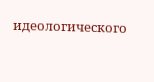идеологического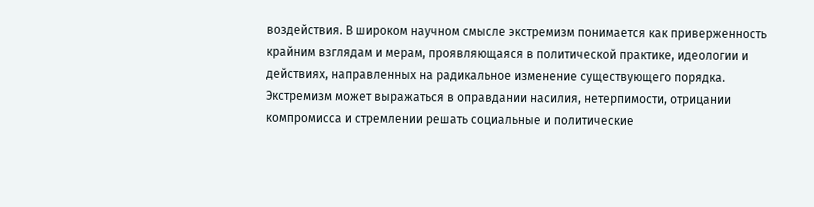воздействия. В широком научном смысле экстремизм понимается как приверженность крайним взглядам и мерам, проявляющаяся в политической практике, идеологии и действиях, направленных на радикальное изменение существующего порядка. Экстремизм может выражаться в оправдании насилия, нетерпимости, отрицании компромисса и стремлении решать социальные и политические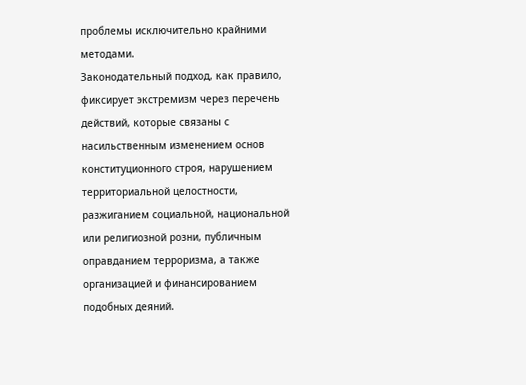проблемы исключительно крайними методами.
Законодательный подход, как правило, фиксирует экстремизм через перечень действий, которые связаны с насильственным изменением основ конституционного строя, нарушением территориальной целостности, разжиганием социальной, национальной или религиозной розни, публичным оправданием терроризма, а также организацией и финансированием подобных деяний.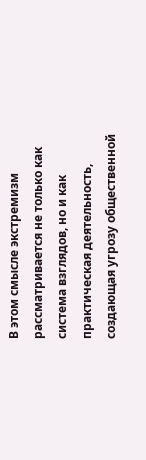В этом смысле экстремизм рассматривается не только как система взглядов, но и как практическая деятельность, создающая угрозу общественной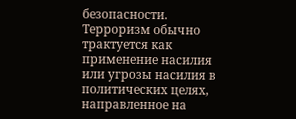безопасности.
Терроризм обычно трактуется как применение насилия или угрозы насилия в политических целях, направленное на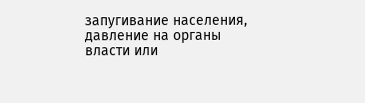запугивание населения, давление на органы власти или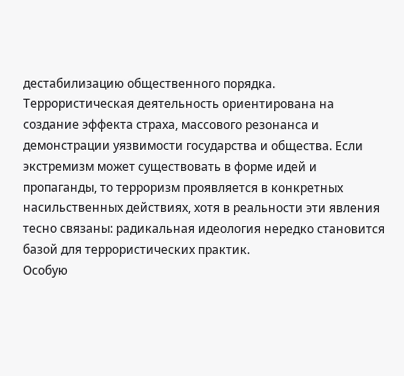дестабилизацию общественного порядка. Террористическая деятельность ориентирована на создание эффекта страха, массового резонанса и демонстрации уязвимости государства и общества. Если экстремизм может существовать в форме идей и пропаганды, то терроризм проявляется в конкретных насильственных действиях, хотя в реальности эти явления тесно связаны: радикальная идеология нередко становится базой для террористических практик.
Особую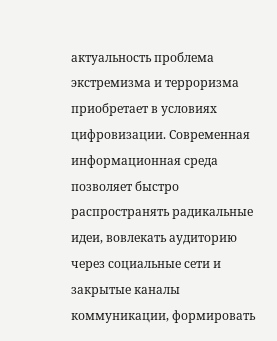актуальность проблема экстремизма и терроризма приобретает в условиях цифровизации. Современная информационная среда позволяет быстро распространять радикальные идеи, вовлекать аудиторию через социальные сети и закрытые каналы коммуникации, формировать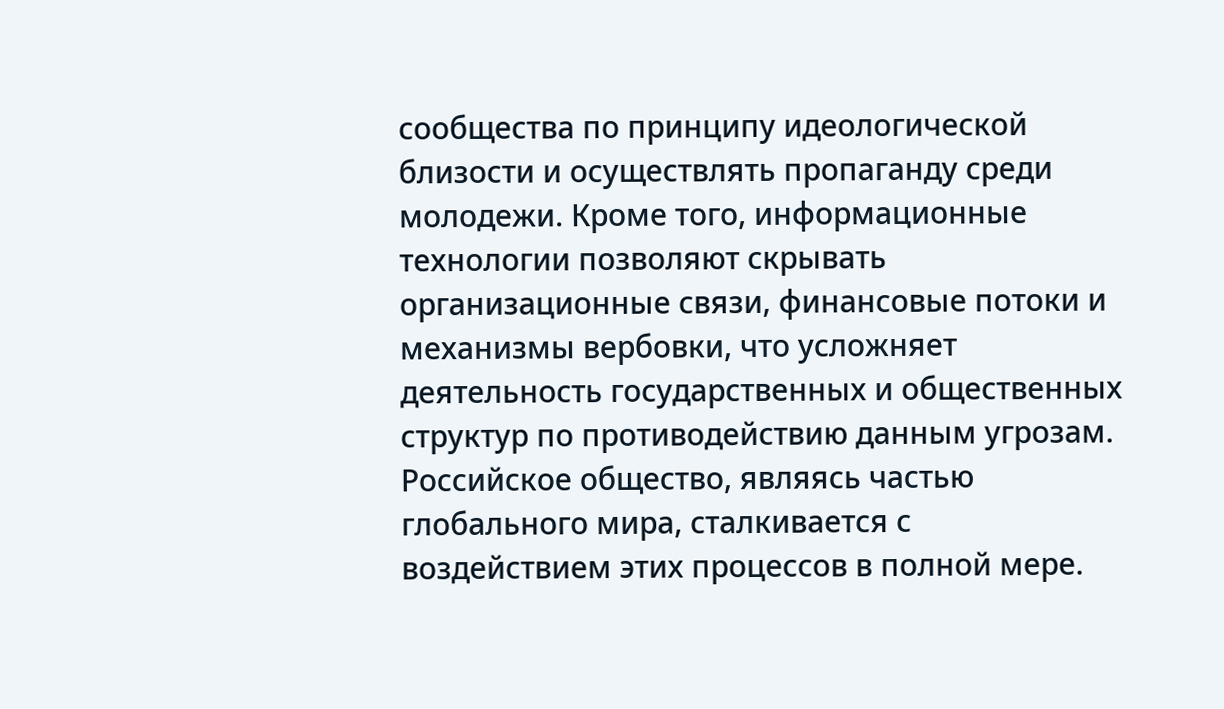сообщества по принципу идеологической близости и осуществлять пропаганду среди молодежи. Кроме того, информационные технологии позволяют скрывать организационные связи, финансовые потоки и механизмы вербовки, что усложняет деятельность государственных и общественных структур по противодействию данным угрозам.
Российское общество, являясь частью глобального мира, сталкивается с воздействием этих процессов в полной мере.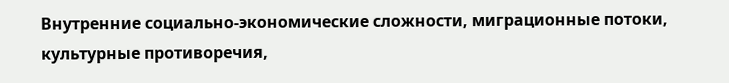Внутренние социально-экономические сложности, миграционные потоки, культурные противоречия,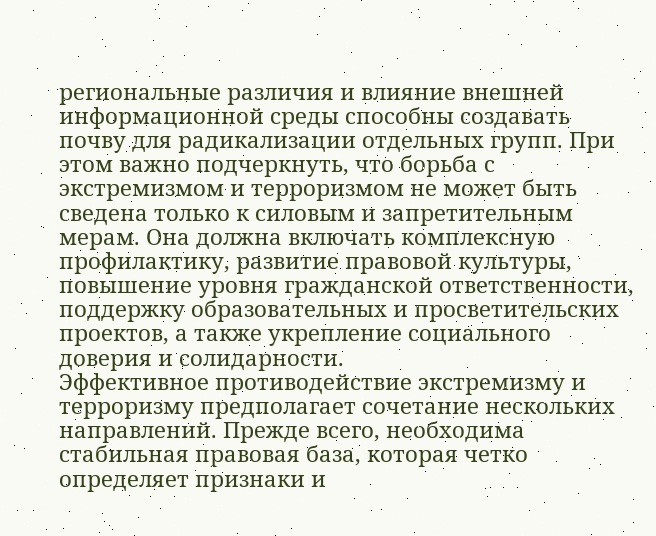региональные различия и влияние внешней информационной среды способны создавать почву для радикализации отдельных групп. При этом важно подчеркнуть, что борьба с экстремизмом и терроризмом не может быть сведена только к силовым и запретительным мерам. Она должна включать комплексную профилактику, развитие правовой культуры, повышение уровня гражданской ответственности, поддержку образовательных и просветительских проектов, а также укрепление социального доверия и солидарности.
Эффективное противодействие экстремизму и терроризму предполагает сочетание нескольких направлений. Прежде всего, необходима стабильная правовая база, которая четко определяет признаки и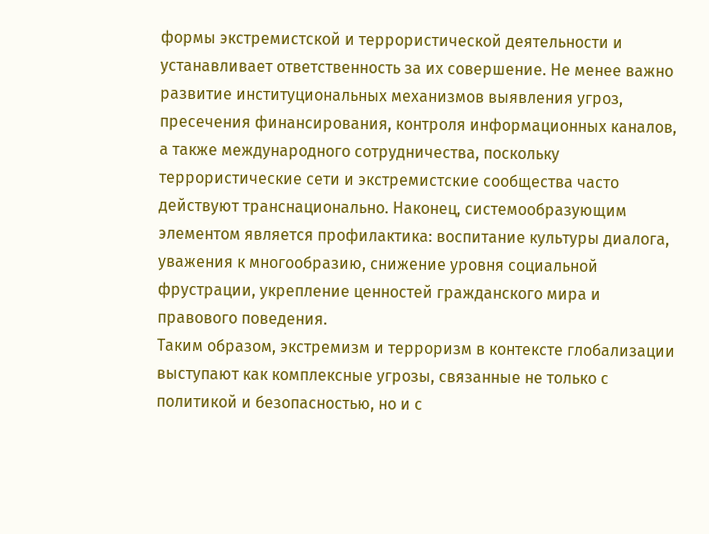формы экстремистской и террористической деятельности и устанавливает ответственность за их совершение. Не менее важно развитие институциональных механизмов выявления угроз, пресечения финансирования, контроля информационных каналов, а также международного сотрудничества, поскольку террористические сети и экстремистские сообщества часто действуют транснационально. Наконец, системообразующим элементом является профилактика: воспитание культуры диалога, уважения к многообразию, снижение уровня социальной фрустрации, укрепление ценностей гражданского мира и правового поведения.
Таким образом, экстремизм и терроризм в контексте глобализации выступают как комплексные угрозы, связанные не только с политикой и безопасностью, но и с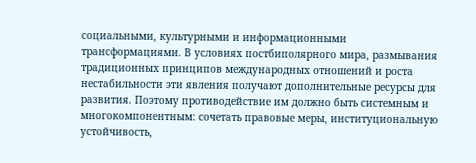социальными, культурными и информационными трансформациями. В условиях постбиполярного мира, размывания традиционных принципов международных отношений и роста нестабильности эти явления получают дополнительные ресурсы для развития. Поэтому противодействие им должно быть системным и многокомпонентным: сочетать правовые меры, институциональную устойчивость,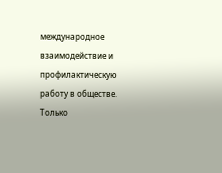международное взаимодействие и профилактическую работу в обществе. Только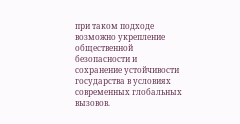при таком подходе возможно укрепление общественной безопасности и сохранение устойчивости государства в условиях современных глобальных вызовов.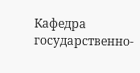Кафедра государственно-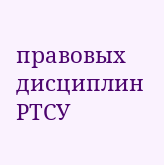правовых дисциплин РТСУ